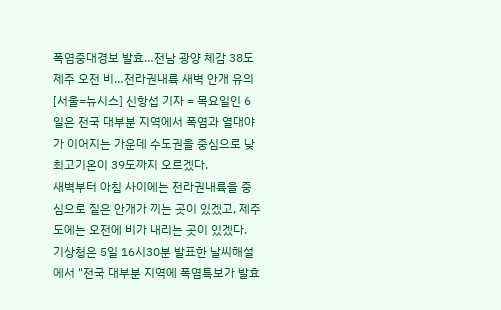폭염중대경보 발효…전남 광양 체감 38도
제주 오전 비…전라권내륙 새벽 안개 유의
[서울=뉴시스] 신항섭 기자 = 목요일인 6일은 전국 대부분 지역에서 폭염과 열대야가 이어지는 가운데 수도권을 중심으로 낮 최고기온이 39도까지 오르겠다.
새벽부터 아침 사이에는 전라권내륙을 중심으로 짙은 안개가 끼는 곳이 있겠고, 제주도에는 오전에 비가 내리는 곳이 있겠다.
기상청은 5일 16시30분 발표한 날씨해설에서 "전국 대부분 지역에 폭염특보가 발효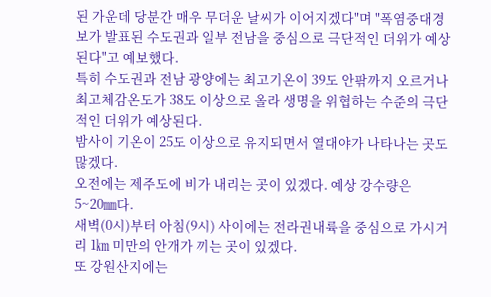된 가운데 당분간 매우 무더운 날씨가 이어지겠다"며 "폭염중대경보가 발표된 수도권과 일부 전남을 중심으로 극단적인 더위가 예상된다"고 예보했다.
특히 수도권과 전남 광양에는 최고기온이 39도 안팎까지 오르거나 최고체감온도가 38도 이상으로 올라 생명을 위협하는 수준의 극단적인 더위가 예상된다.
밤사이 기온이 25도 이상으로 유지되면서 열대야가 나타나는 곳도 많겠다.
오전에는 제주도에 비가 내리는 곳이 있겠다. 예상 강수량은 5~20㎜다.
새벽(0시)부터 아침(9시) 사이에는 전라권내륙을 중심으로 가시거리 1㎞ 미만의 안개가 끼는 곳이 있겠다.
또 강원산지에는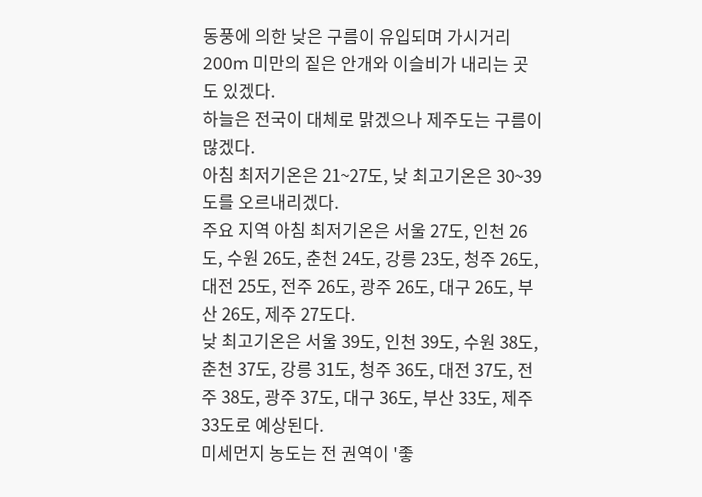동풍에 의한 낮은 구름이 유입되며 가시거리 200m 미만의 짙은 안개와 이슬비가 내리는 곳도 있겠다.
하늘은 전국이 대체로 맑겠으나 제주도는 구름이 많겠다.
아침 최저기온은 21~27도, 낮 최고기온은 30~39도를 오르내리겠다.
주요 지역 아침 최저기온은 서울 27도, 인천 26도, 수원 26도, 춘천 24도, 강릉 23도, 청주 26도, 대전 25도, 전주 26도, 광주 26도, 대구 26도, 부산 26도, 제주 27도다.
낮 최고기온은 서울 39도, 인천 39도, 수원 38도, 춘천 37도, 강릉 31도, 청주 36도, 대전 37도, 전주 38도, 광주 37도, 대구 36도, 부산 33도, 제주 33도로 예상된다.
미세먼지 농도는 전 권역이 '좋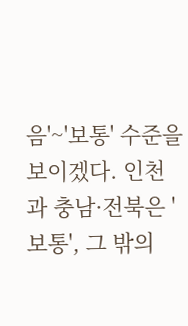음'~'보통' 수준을 보이겠다. 인천과 충남·전북은 '보통', 그 밖의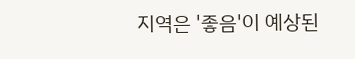지역은 '좋음'이 예상된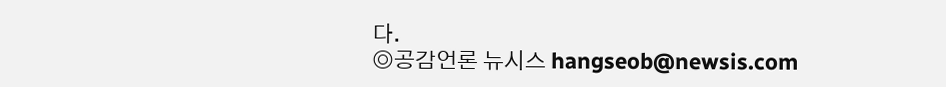다.
◎공감언론 뉴시스 hangseob@newsis.com